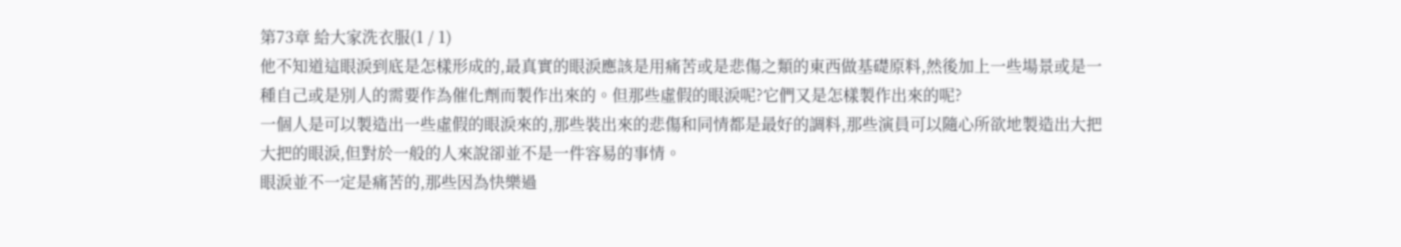第73章 給大家洗衣服(1 / 1)
他不知道這眼淚到底是怎樣形成的,最真實的眼淚應該是用痛苦或是悲傷之類的東西做基礎原料,然後加上一些場景或是一種自己或是別人的需要作為催化劑而製作出來的。但那些虛假的眼淚呢?它們又是怎樣製作出來的呢?
一個人是可以製造出一些虛假的眼淚來的,那些裝出來的悲傷和同情都是最好的調料,那些演員可以隨心所欲地製造出大把大把的眼淚,但對於一般的人來說卻並不是一件容易的事情。
眼淚並不一定是痛苦的,那些因為快樂過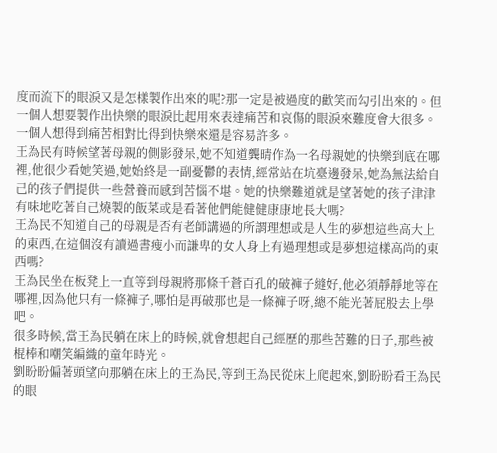度而流下的眼淚又是怎樣製作出來的呢?那一定是被過度的歡笑而勾引出來的。但一個人想要製作出快樂的眼淚比起用來表達痛苦和哀傷的眼淚來難度會大很多。
一個人想得到痛苦相對比得到快樂來還是容易許多。
王為民有時候望著母親的側影發呆,她不知道龔晴作為一名母親她的快樂到底在哪裡,他很少看她笑過,她始終是一副憂鬱的表情,經常站在坑臺邊發呆,她為無法給自己的孩子們提供一些營養而感到苦惱不堪。她的快樂難道就是望著她的孩子津津有味地吃著自己燒製的飯菜或是看著他們能健健康康地長大嗎?
王為民不知道自己的母親是否有老師講過的所謂理想或是人生的夢想這些高大上的東西,在這個沒有讀過書瘦小而謙卑的女人身上有過理想或是夢想這樣高尚的東西嗎?
王為民坐在板凳上一直等到母親將那條千蒼百孔的破褲子縫好,他必須靜靜地等在哪裡,因為他只有一條褲子,哪怕是再破那也是一條褲子呀,總不能光著屁股去上學吧。
很多時候,當王為民躺在床上的時候,就會想起自己經歷的那些苦難的日子,那些被棍棒和嘲笑編織的童年時光。
劉盼盼偏著頭望向那躺在床上的王為民,等到王為民從床上爬起來,劉盼盼看王為民的眼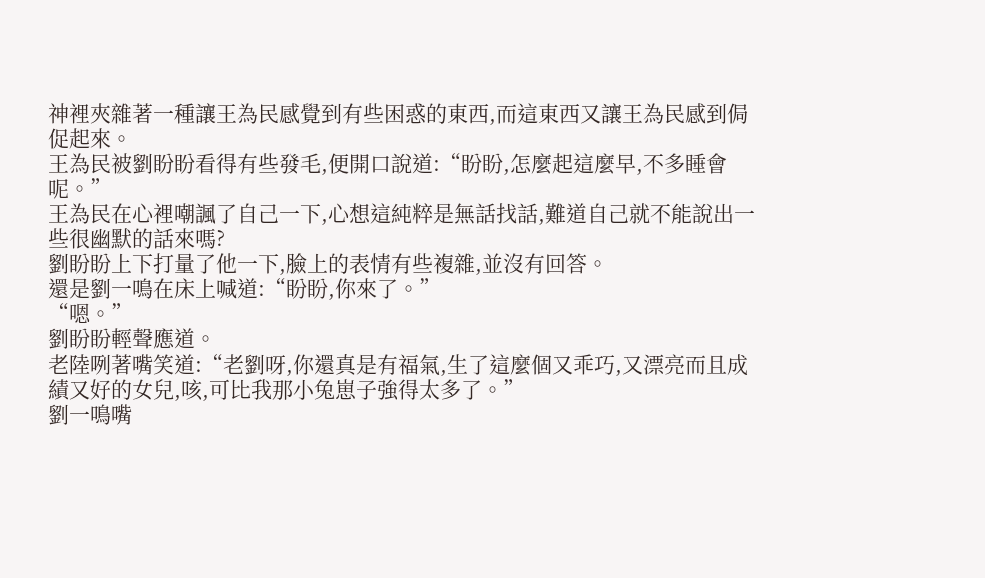神裡夾雜著一種讓王為民感覺到有些困惑的東西,而這東西又讓王為民感到侷促起來。
王為民被劉盼盼看得有些發毛,便開口說道:“盼盼,怎麼起這麼早,不多睡會呢。”
王為民在心裡嘲諷了自己一下,心想這純粹是無話找話,難道自己就不能說出一些很幽默的話來嗎?
劉盼盼上下打量了他一下,臉上的表情有些複雜,並沒有回答。
還是劉一鳴在床上喊道:“盼盼,你來了。”
“嗯。”
劉盼盼輕聲應道。
老陸咧著嘴笑道:“老劉呀,你還真是有福氣,生了這麼個又乖巧,又漂亮而且成績又好的女兒,咳,可比我那小兔崽子強得太多了。”
劉一鳴嘴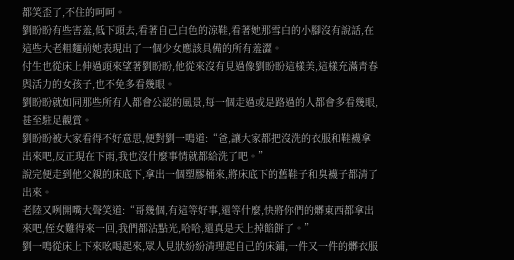都笑歪了,不住的呵呵。
劉盼盼有些害羞,低下頭去,看著自己白色的涼鞋,看著她那雪白的小腳沒有說話,在這些大老粗麵前她表現出了一個少女應該具備的所有羞澀。
付生也從床上伸過頭來望著劉盼盼,他從來沒有見過像劉盼盼這樣美,這樣充滿青春與活力的女孩子,也不免多看幾眼。
劉盼盼就如同那些所有人都會公認的風景,每一個走過或是路過的人都會多看幾眼,甚至駐足觀賞。
劉盼盼被大家看得不好意思,便對劉一鳴道:“爸,讓大家都把沒洗的衣服和鞋襪拿出來吧,反正現在下雨,我也沒什麼事情就都給洗了吧。”
說完便走到他父親的床底下,拿出一個塑膠桶來,將床底下的舊鞋子和臭襪子都清了出來。
老陸又咧開嘴大聲笑道:“哥幾個,有這等好事,還等什麼,快將你們的髒東西都拿出來吧,侄女難得來一回,我們都沾點光,哈哈,還真是天上掉餡餅了。”
劉一鳴從床上下來吆喝起來,眾人見狀紛紛清理起自己的床鋪,一件又一件的髒衣服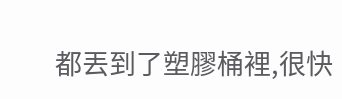都丟到了塑膠桶裡,很快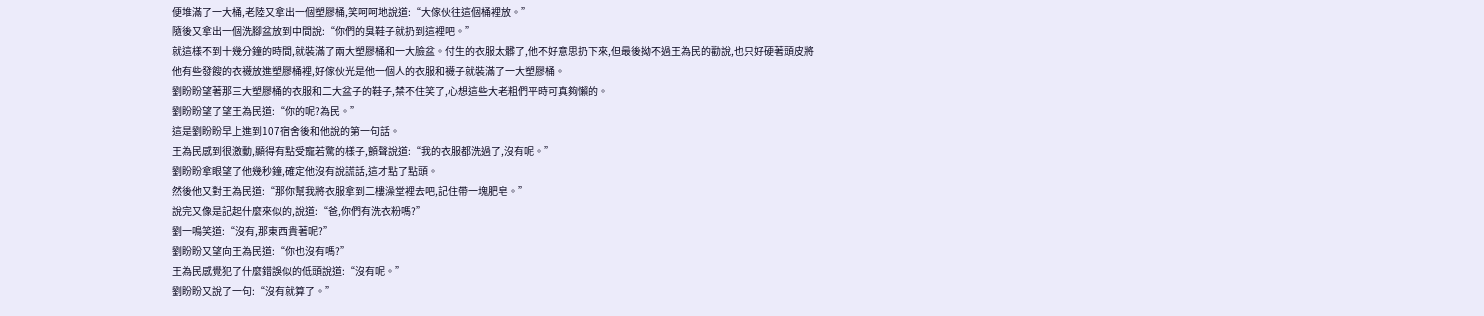便堆滿了一大桶,老陸又拿出一個塑膠桶,笑呵呵地說道:“大傢伙往這個桶裡放。”
隨後又拿出一個洗腳盆放到中間說:“你們的臭鞋子就扔到這裡吧。”
就這樣不到十幾分鐘的時間,就裝滿了兩大塑膠桶和一大臉盆。付生的衣服太髒了,他不好意思扔下來,但最後拗不過王為民的勸說,也只好硬著頭皮將他有些發餿的衣襪放進塑膠桶裡,好傢伙光是他一個人的衣服和襪子就裝滿了一大塑膠桶。
劉盼盼望著那三大塑膠桶的衣服和二大盆子的鞋子,禁不住笑了,心想這些大老粗們平時可真夠懶的。
劉盼盼望了望王為民道:“你的呢?為民。”
這是劉盼盼早上進到107宿舍後和他說的第一句話。
王為民感到很激動,顯得有點受寵若驚的樣子,顫聲說道:“我的衣服都洗過了,沒有呢。”
劉盼盼拿眼望了他幾秒鐘,確定他沒有說謊話,這才點了點頭。
然後他又對王為民道:“那你幫我將衣服拿到二樓澡堂裡去吧,記住帶一塊肥皂。”
說完又像是記起什麼來似的,說道:“爸,你們有洗衣粉嗎?”
劉一鳴笑道:“沒有,那東西貴著呢?”
劉盼盼又望向王為民道:“你也沒有嗎?”
王為民感覺犯了什麼錯誤似的低頭說道:“沒有呢。”
劉盼盼又說了一句:“沒有就算了。”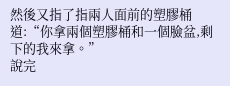然後又指了指兩人面前的塑膠桶道:“你拿兩個塑膠桶和一個臉盆,剩下的我來拿。”
說完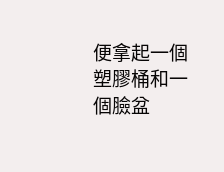便拿起一個塑膠桶和一個臉盆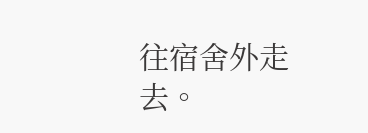往宿舍外走去。